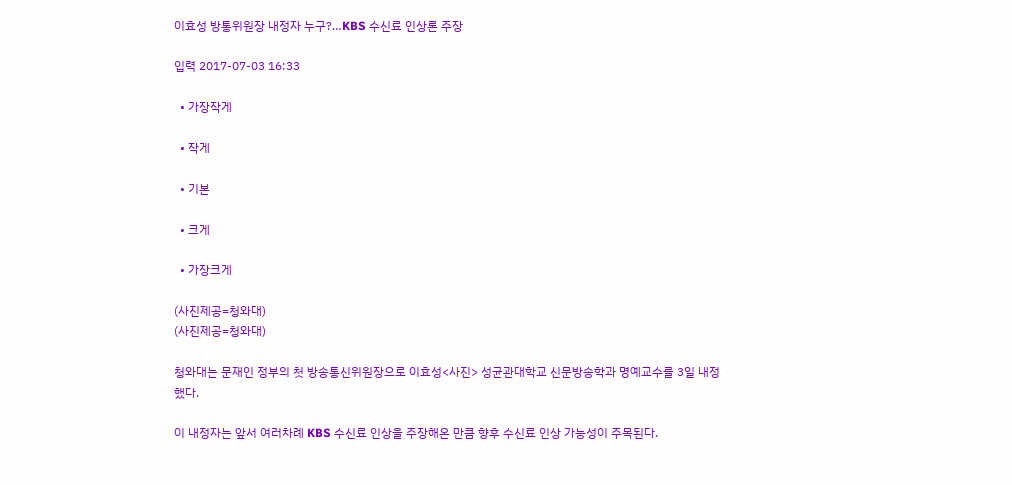이효성 방통위원장 내정자 누구?…KBS 수신료 인상론 주장

입력 2017-07-03 16:33

  • 가장작게

  • 작게

  • 기본

  • 크게

  • 가장크게

(사진제공=청와대)
(사진제공=청와대)

청와대는 문재인 정부의 첫 방송통신위원장으로 이효성<사진> 성균관대학교 신문방송학과 명예교수를 3일 내정했다.

이 내정자는 앞서 여러차례 KBS 수신료 인상을 주장해온 만큼 향후 수신료 인상 가능성이 주목된다.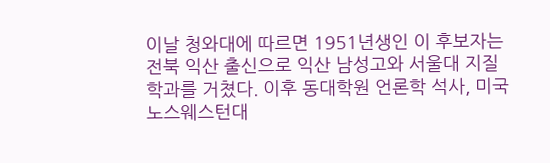이날 청와대에 따르면 1951년생인 이 후보자는 전북 익산 출신으로 익산 남성고와 서울대 지질학과를 거쳤다. 이후 동대학원 언론학 석사, 미국 노스웨스턴대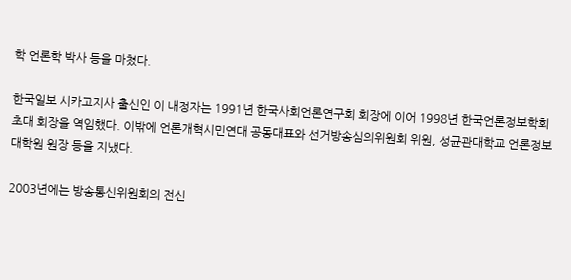학 언론학 박사 등을 마쳤다.

한국일보 시카고지사 출신인 이 내정자는 1991년 한국사회언론연구회 회장에 이어 1998년 한국언론정보학회 초대 회장을 역임했다. 이밖에 언론개혁시민연대 공동대표와 선거방송심의위원회 위원, 성균관대학교 언론정보대학원 원장 등을 지냈다.

2003년에는 방송통신위원회의 전신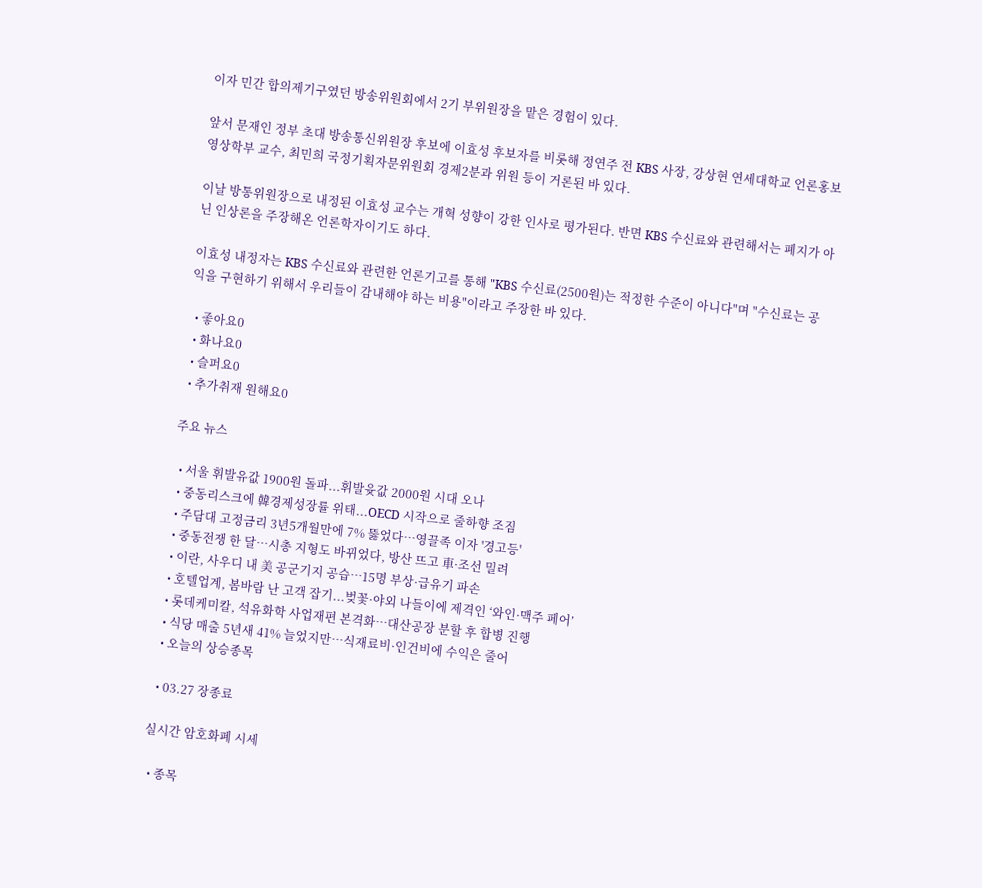이자 민간 합의제기구였던 방송위원회에서 2기 부위원장을 맡은 경험이 있다.

앞서 문재인 정부 초대 방송통신위원장 후보에 이효성 후보자를 비롯해 정연주 전 KBS 사장, 강상현 연세대학교 언론홍보영상학부 교수, 최민희 국정기획자문위원회 경제2분과 위원 등이 거론된 바 있다.

이날 방통위원장으로 내정된 이효성 교수는 개혁 성향이 강한 인사로 평가된다. 반면 KBS 수신료와 관련해서는 폐지가 아닌 인상론을 주장해온 언론학자이기도 하다.

이효성 내정자는 KBS 수신료와 관련한 언론기고를 통해 "KBS 수신료(2500원)는 적정한 수준이 아니다"며 "수신료는 공익을 구현하기 위해서 우리들이 감내해야 하는 비용"이라고 주장한 바 있다.

  • 좋아요0
  • 화나요0
  • 슬퍼요0
  • 추가취재 원해요0

주요 뉴스

  • 서울 휘발유값 1900원 돌파...휘발윳값 2000원 시대 오나
  • 중동리스크에 韓경제성장률 위태...OECD 시작으로 줄하향 조짐
  • 주담대 고정금리 3년5개월만에 7% 뚫었다…영끌족 이자 '경고등'
  • 중동전쟁 한 달…시총 지형도 바뀌었다, 방산 뜨고 車·조선 밀려
  • 이란, 사우디 내 美 공군기지 공습…15명 부상·급유기 파손
  • 호텔업계, 봄바람 난 고객 잡기...벚꽃·야외 나들이에 제격인 ‘와인·맥주 페어’
  • 롯데케미칼, 석유화학 사업재편 본격화…대산공장 분할 후 합병 진행
  • 식당 매출 5년새 41% 늘었지만…식재료비·인건비에 수익은 줄어
  • 오늘의 상승종목

  • 03.27 장종료

실시간 암호화폐 시세

  • 종목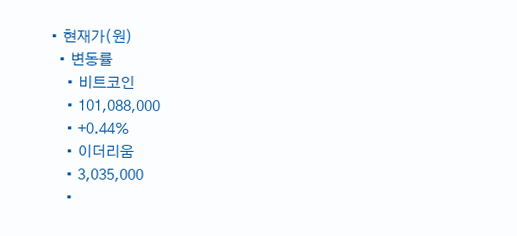• 현재가(원)
  • 변동률
    • 비트코인
    • 101,088,000
    • +0.44%
    • 이더리움
    • 3,035,000
    •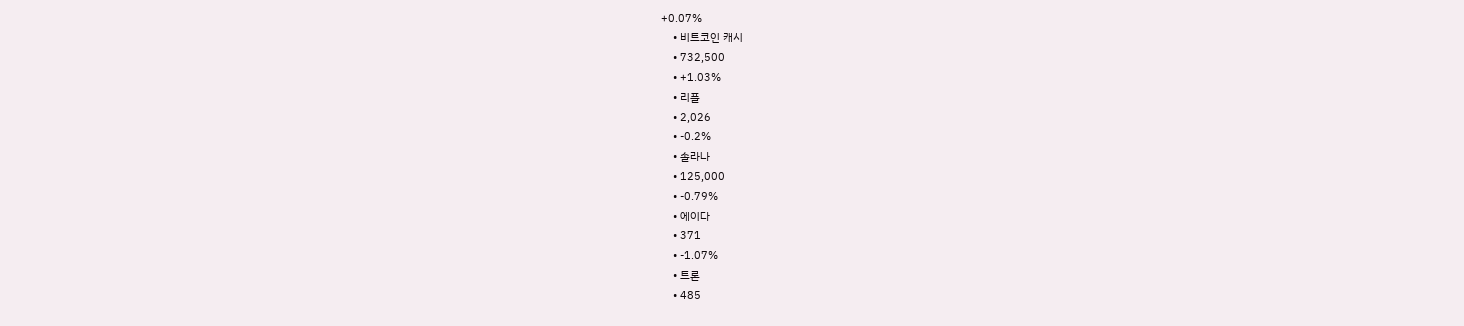+0.07%
    • 비트코인 캐시
    • 732,500
    • +1.03%
    • 리플
    • 2,026
    • -0.2%
    • 솔라나
    • 125,000
    • -0.79%
    • 에이다
    • 371
    • -1.07%
    • 트론
    • 485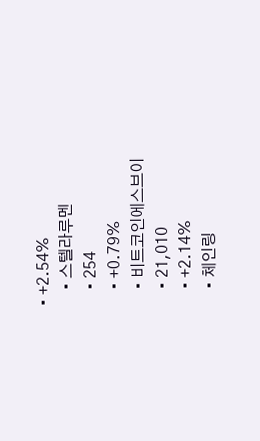• +2.54%
    • 스텔라루멘
    • 254
    • +0.79%
    • 비트코인에스브이
    • 21,010
    • +2.14%
    • 체인링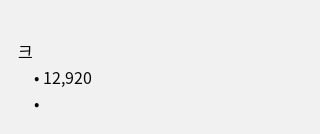크
    • 12,920
    •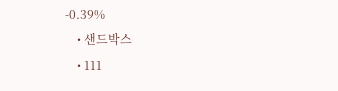-0.39%
    • 샌드박스
    • 111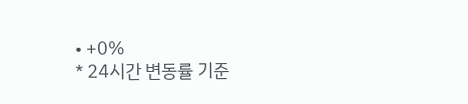• +0%
* 24시간 변동률 기준